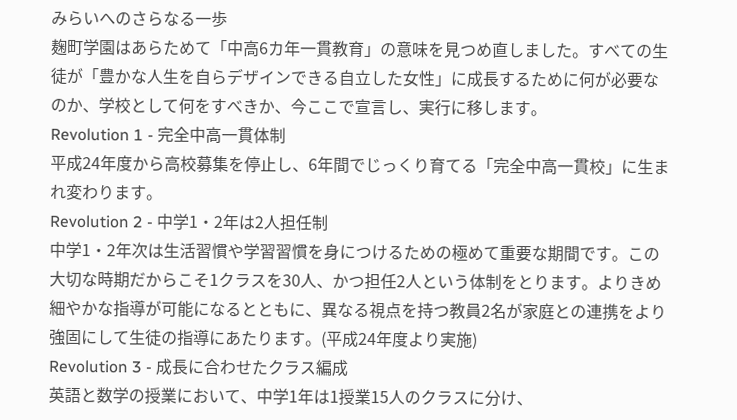みらいへのさらなる一歩
麹町学園はあらためて「中高6カ年一貫教育」の意味を見つめ直しました。すべての生徒が「豊かな人生を自らデザインできる自立した女性」に成長するために何が必要なのか、学校として何をすべきか、今ここで宣言し、実行に移します。
Revolution 1 - 完全中高一貫体制
平成24年度から高校募集を停止し、6年間でじっくり育てる「完全中高一貫校」に生まれ変わります。
Revolution 2 - 中学1・2年は2人担任制
中学1・2年次は生活習慣や学習習慣を身につけるための極めて重要な期間です。この大切な時期だからこそ1クラスを30人、かつ担任2人という体制をとります。よりきめ細やかな指導が可能になるとともに、異なる視点を持つ教員2名が家庭との連携をより強固にして生徒の指導にあたります。(平成24年度より実施)
Revolution 3 - 成長に合わせたクラス編成
英語と数学の授業において、中学1年は1授業15人のクラスに分け、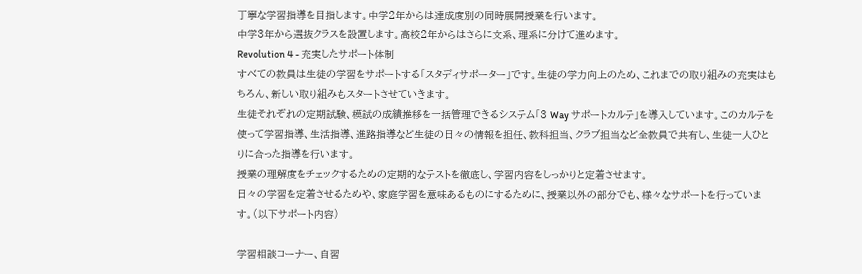丁寧な学習指導を目指します。中学2年からは達成度別の同時展開授業を行います。
中学3年から選抜クラスを設置します。高校2年からはさらに文系、理系に分けて進めます。
Revolution 4 - 充実したサポート体制
すべての教員は生徒の学習をサポートする「スタディサポーター」です。生徒の学力向上のため、これまでの取り組みの充実はもちろん、新しい取り組みもスタートさせていきます。
生徒それぞれの定期試験、模試の成績推移を一括管理できるシステム「3 Way サポートカルテ」を導入しています。このカルテを使って学習指導、生活指導、進路指導など生徒の日々の情報を担任、教科担当、クラブ担当など全教員で共有し、生徒一人ひとりに合った指導を行います。
授業の理解度をチェックするための定期的なテストを徹底し、学習内容をしっかりと定着させます。
日々の学習を定着させるためや、家庭学習を意味あるものにするために、授業以外の部分でも、様々なサポートを行っています。(以下サポート内容)

学習相談コーナー、自習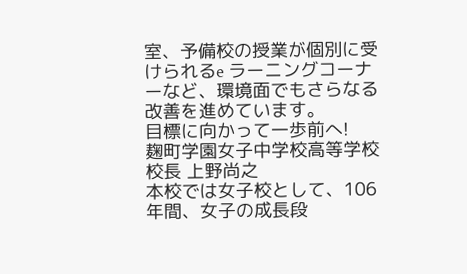室、予備校の授業が個別に受けられるe ラーニングコーナーなど、環境面でもさらなる改善を進めています。
目標に向かって一歩前へ!
麹町学園女子中学校高等学校 校長 上野尚之
本校では女子校として、106年間、女子の成長段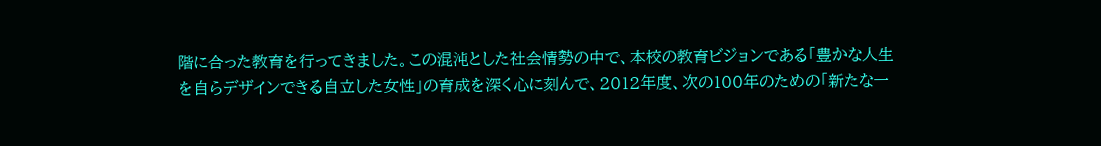階に合った教育を行ってきました。この混沌とした社会情勢の中で、本校の教育ビジョンである「豊かな人生を自らデザインできる自立した女性」の育成を深く心に刻んで、2012年度、次の100年のための「新たな一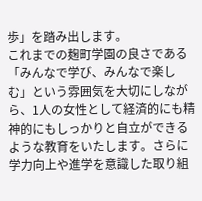歩」を踏み出します。
これまでの麹町学園の良さである「みんなで学び、みんなで楽しむ」という雰囲気を大切にしながら、1人の女性として経済的にも精神的にもしっかりと自立ができるような教育をいたします。さらに学力向上や進学を意識した取り組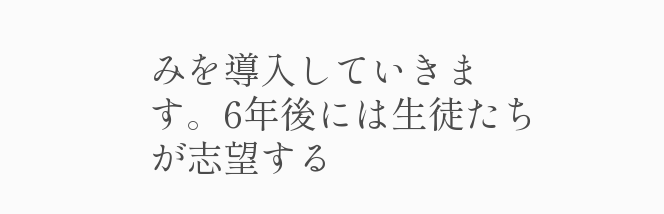みを導入していきます。6年後には生徒たちが志望する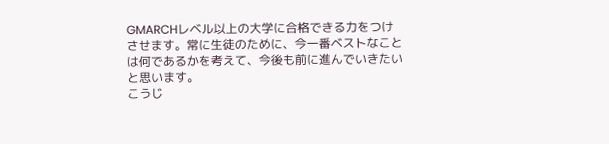GMARCHレベル以上の大学に合格できる力をつけさせます。常に生徒のために、今一番ベストなことは何であるかを考えて、今後も前に進んでいきたいと思います。
こうじ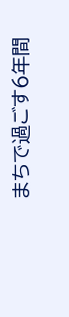まちで過ごす6年間